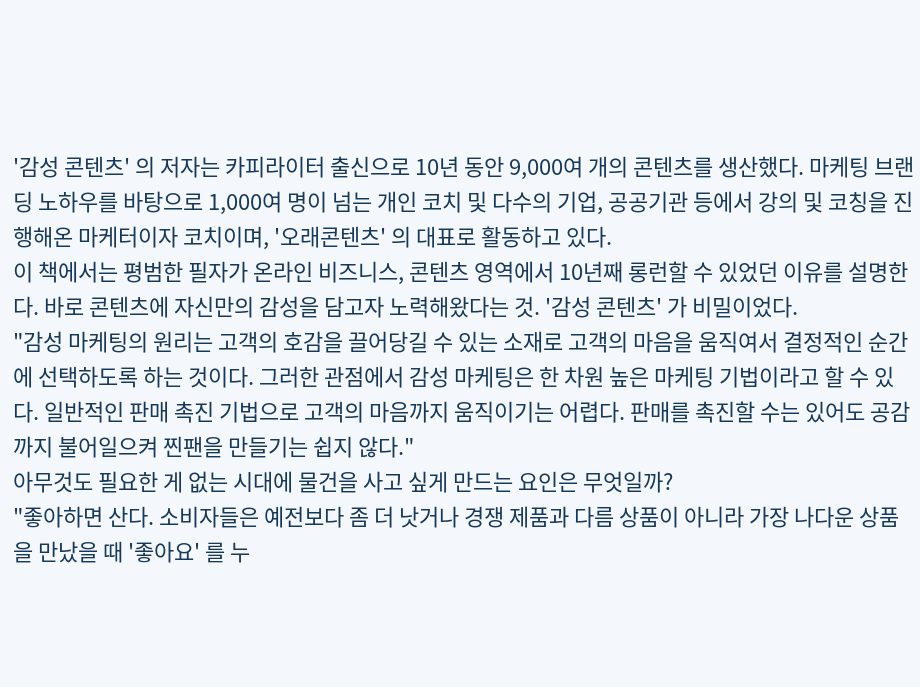'감성 콘텐츠' 의 저자는 카피라이터 출신으로 10년 동안 9,000여 개의 콘텐츠를 생산했다. 마케팅 브랜딩 노하우를 바탕으로 1,000여 명이 넘는 개인 코치 및 다수의 기업, 공공기관 등에서 강의 및 코칭을 진행해온 마케터이자 코치이며, '오래콘텐츠' 의 대표로 활동하고 있다.
이 책에서는 평범한 필자가 온라인 비즈니스, 콘텐츠 영역에서 10년째 롱런할 수 있었던 이유를 설명한다. 바로 콘텐츠에 자신만의 감성을 담고자 노력해왔다는 것. '감성 콘텐츠' 가 비밀이었다.
"감성 마케팅의 원리는 고객의 호감을 끌어당길 수 있는 소재로 고객의 마음을 움직여서 결정적인 순간에 선택하도록 하는 것이다. 그러한 관점에서 감성 마케팅은 한 차원 높은 마케팅 기법이라고 할 수 있다. 일반적인 판매 촉진 기법으로 고객의 마음까지 움직이기는 어렵다. 판매를 촉진할 수는 있어도 공감까지 불어일으켜 찐팬을 만들기는 쉽지 않다."
아무것도 필요한 게 없는 시대에 물건을 사고 싶게 만드는 요인은 무엇일까?
"좋아하면 산다. 소비자들은 예전보다 좀 더 낫거나 경쟁 제품과 다름 상품이 아니라 가장 나다운 상품을 만났을 때 '좋아요' 를 누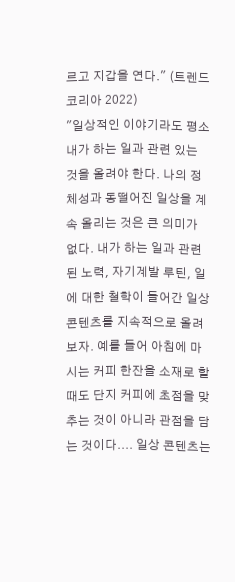르고 지갑을 연다." (트렌드 코리아 2022)
"일상적인 이야기라도 평소 내가 하는 일과 관련 있는 것을 올려야 한다. 나의 정체성과 동떨어진 일상을 계속 올리는 것은 큰 의미가 없다. 내가 하는 일과 관련된 노력, 자기계발 루틴, 일에 대한 철학이 들어간 일상 콘텐츠를 지속적으로 올려보자. 예를 들어 아침에 마시는 커피 한잔을 소재로 할 때도 단지 커피에 초점을 맞추는 것이 아니라 관점을 담는 것이다.... 일상 콘텐츠는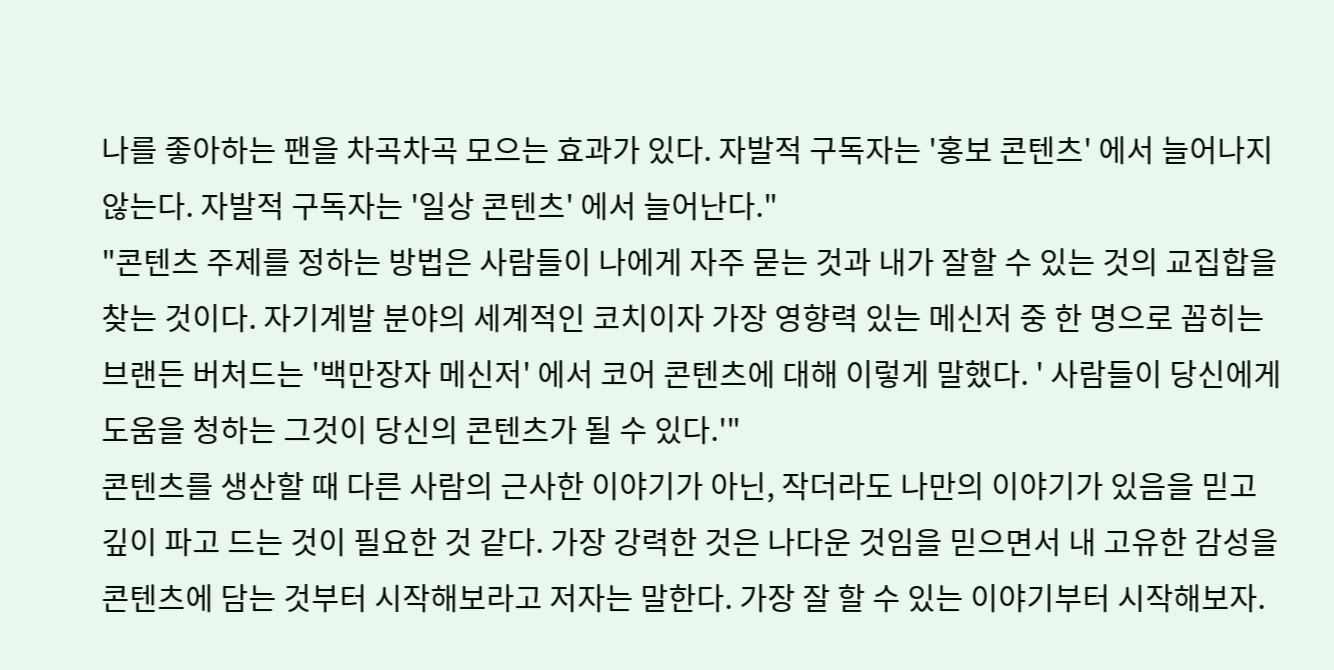나를 좋아하는 팬을 차곡차곡 모으는 효과가 있다. 자발적 구독자는 '홍보 콘텐츠' 에서 늘어나지 않는다. 자발적 구독자는 '일상 콘텐츠' 에서 늘어난다."
"콘텐츠 주제를 정하는 방법은 사람들이 나에게 자주 묻는 것과 내가 잘할 수 있는 것의 교집합을 찾는 것이다. 자기계발 분야의 세계적인 코치이자 가장 영향력 있는 메신저 중 한 명으로 꼽히는 브랜든 버처드는 '백만장자 메신저' 에서 코어 콘텐츠에 대해 이렇게 말했다. ' 사람들이 당신에게 도움을 청하는 그것이 당신의 콘텐츠가 될 수 있다.'"
콘텐츠를 생산할 때 다른 사람의 근사한 이야기가 아닌, 작더라도 나만의 이야기가 있음을 믿고 깊이 파고 드는 것이 필요한 것 같다. 가장 강력한 것은 나다운 것임을 믿으면서 내 고유한 감성을 콘텐츠에 담는 것부터 시작해보라고 저자는 말한다. 가장 잘 할 수 있는 이야기부터 시작해보자.